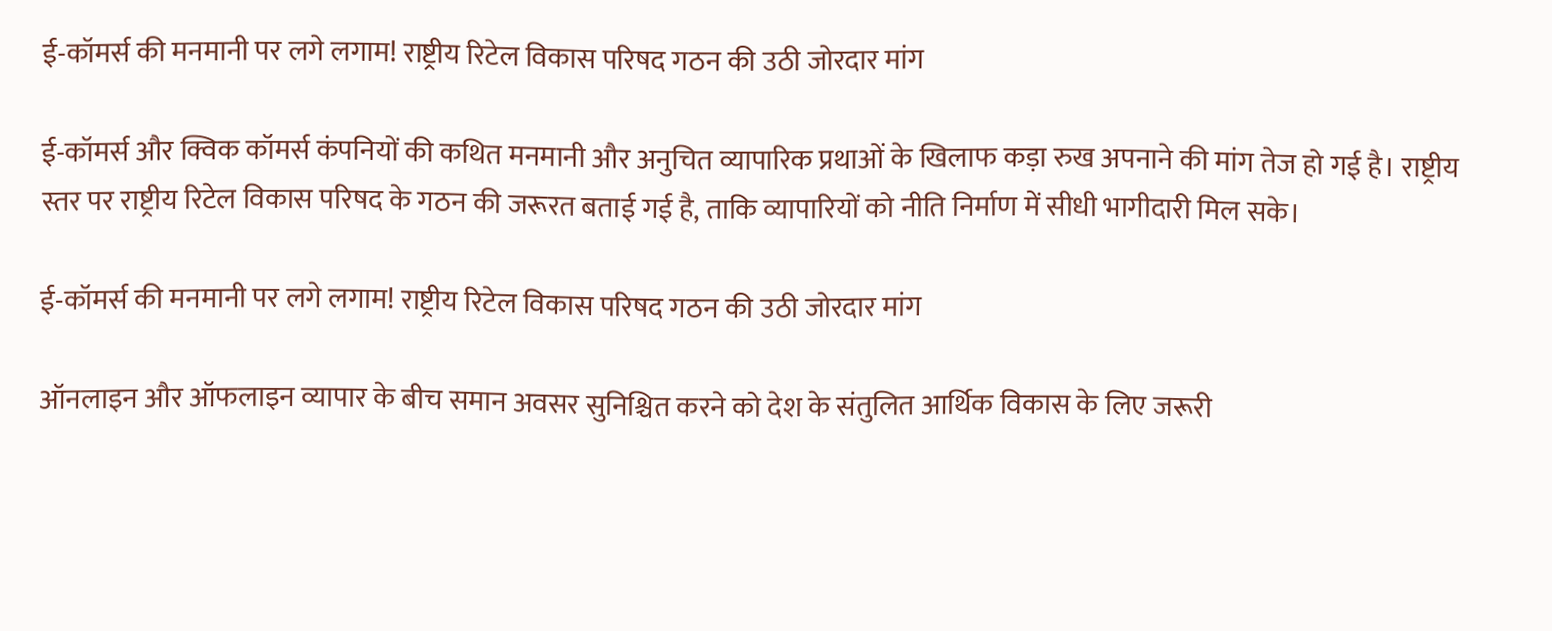ई-कॉमर्स की मनमानी पर लगे लगाम! राष्ट्रीय रिटेल विकास परिषद गठन की उठी जोरदार मांग

ई-कॉमर्स और क्विक कॉमर्स कंपनियों की कथित मनमानी और अनुचित व्यापारिक प्रथाओं के खिलाफ कड़ा रुख अपनाने की मांग तेज हो गई है। राष्ट्रीय स्तर पर राष्ट्रीय रिटेल विकास परिषद के गठन की जरूरत बताई गई है, ताकि व्यापारियों को नीति निर्माण में सीधी भागीदारी मिल सके।

ई-कॉमर्स की मनमानी पर लगे लगाम! राष्ट्रीय रिटेल विकास परिषद गठन की उठी जोरदार मांग

ऑनलाइन और ऑफलाइन व्यापार के बीच समान अवसर सुनिश्चित करने को देश के संतुलित आर्थिक विकास के लिए जरूरी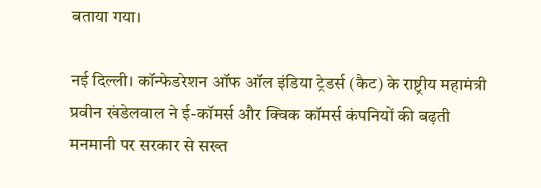बताया गया।

नई दिल्ली। कॉन्फेडरेशन ऑफ ऑल इंडिया ट्रेडर्स (कैट) के राष्ट्रीय महामंत्री प्रवीन खंडेलवाल ने ई-कॉमर्स और क्विक कॉमर्स कंपनियों की बढ़ती मनमानी पर सरकार से सख्त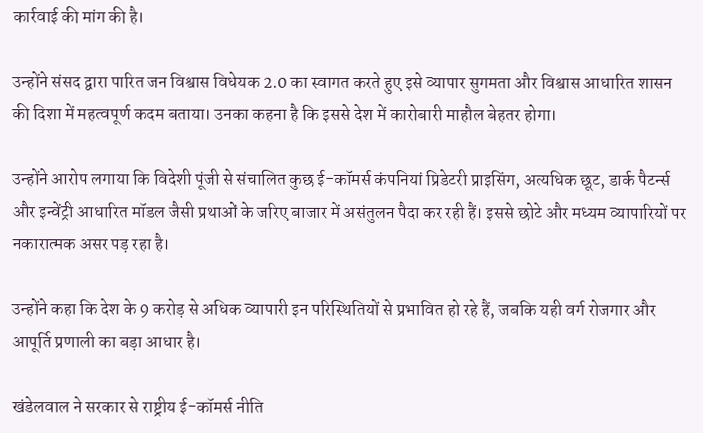कार्रवाई की मांग की है।

उन्होंने संसद द्वारा पारित जन विश्वास विधेयक 2.0 का स्वागत करते हुए इसे व्यापार सुगमता और विश्वास आधारित शासन की दिशा में महत्वपूर्ण कदम बताया। उनका कहना है कि इससे देश में कारोबारी माहौल बेहतर होगा।

उन्होंने आरोप लगाया कि विदेशी पूंजी से संचालित कुछ ई-कॉमर्स कंपनियां प्रिडेटरी प्राइसिंग, अत्यधिक छूट, डार्क पैटर्न्स और इन्वेंट्री आधारित मॉडल जैसी प्रथाओं के जरिए बाजार में असंतुलन पैदा कर रही हैं। इससे छोटे और मध्यम व्यापारियों पर नकारात्मक असर पड़ रहा है।

उन्होंने कहा कि देश के 9 करोड़ से अधिक व्यापारी इन परिस्थितियों से प्रभावित हो रहे हैं, जबकि यही वर्ग रोजगार और आपूर्ति प्रणाली का बड़ा आधार है।

खंडेलवाल ने सरकार से राष्ट्रीय ई-कॉमर्स नीति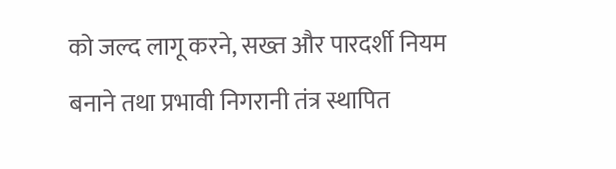को जल्द लागू करने, सख्त और पारदर्शी नियम बनाने तथा प्रभावी निगरानी तंत्र स्थापित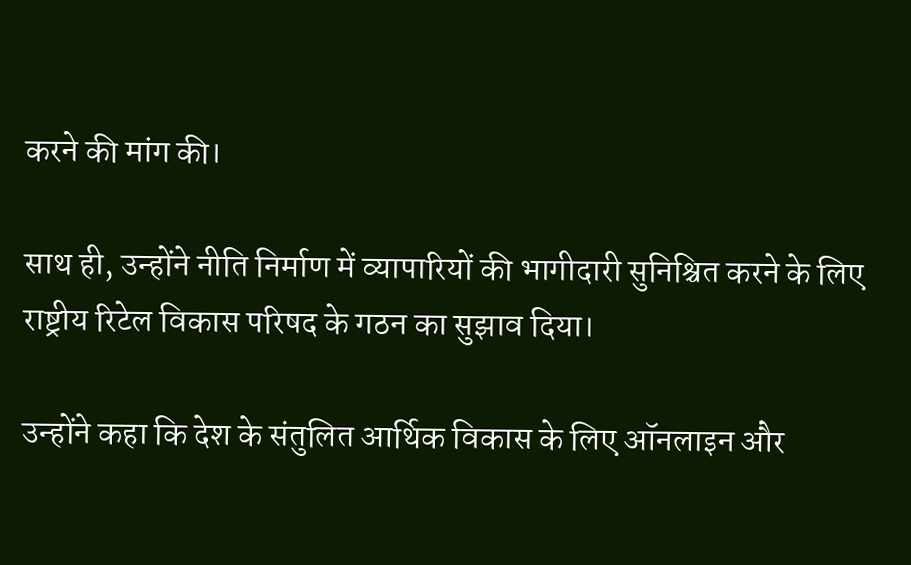करने की मांग की।

साथ ही, उन्होंने नीति निर्माण में व्यापारियों की भागीदारी सुनिश्चित करने के लिए राष्ट्रीय रिटेल विकास परिषद के गठन का सुझाव दिया।

उन्होंने कहा कि देश के संतुलित आर्थिक विकास के लिए ऑनलाइन और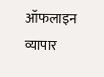ऑफलाइन व्यापार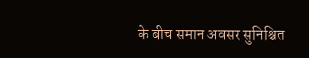के बीच समान अवसर सुनिश्चित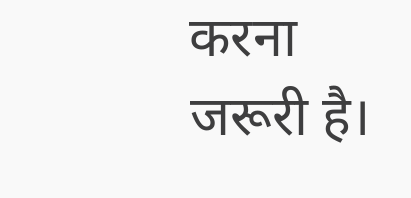करना जरूरी है।